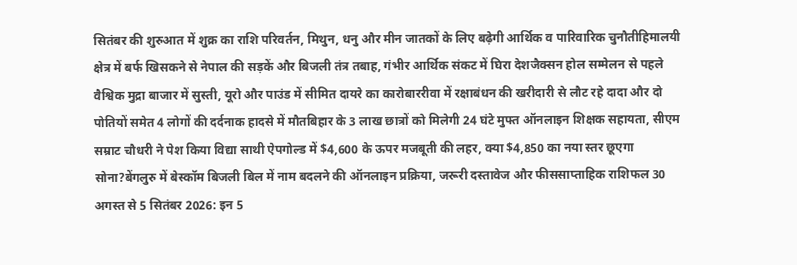सितंबर की शुरुआत में शुक्र का राशि परिवर्तन, मिथुन, धनु और मीन जातकों के लिए बढ़ेगी आर्थिक व पारिवारिक चुनौतीहिमालयी क्षेत्र में बर्फ खिसकने से नेपाल की सड़कें और बिजली तंत्र तबाह, गंभीर आर्थिक संकट में घिरा देशजैक्सन होल सम्मेलन से पहले वैश्विक मुद्रा बाजार में सुस्ती, यूरो और पाउंड में सीमित दायरे का कारोबाररीवा में रक्षाबंधन की खरीदारी से लौट रहे दादा और दो पोतियों समेत 4 लोगों की दर्दनाक हादसे में मौतबिहार के 3 लाख छात्रों को मिलेगी 24 घंटे मुफ्त ऑनलाइन शिक्षक सहायता, सीएम सम्राट चौधरी ने पेश किया विद्या साथी ऐपगोल्ड में $4,600 के ऊपर मजबूती की लहर, क्या $4,850 का नया स्तर छूएगा सोना?बेंगलुरु में बेस्कॉम बिजली बिल में नाम बदलने की ऑनलाइन प्रक्रिया, जरूरी दस्तावेज और फीससाप्ताहिक राशिफल 30 अगस्त से 5 सितंबर 2026: इन 5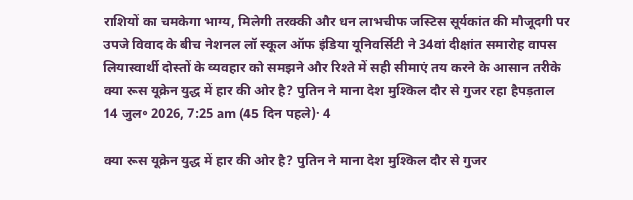राशियों का चमकेगा भाग्य, मिलेगी तरक्की और धन लाभचीफ जस्टिस सूर्यकांत की मौजूदगी पर उपजे विवाद के बीच नेशनल लॉ स्कूल ऑफ इंडिया यूनिवर्सिटी ने 34वां दीक्षांत समारोह वापस लियास्वार्थी दोस्तों के व्यवहार को समझने और रिश्ते में सही सीमाएं तय करने के आसान तरीके
क्या रूस यूक्रेन युद्ध में हार की ओर है? पुतिन ने माना देश मुश्किल दौर से गुजर रहा हैपड़ताल
14 जुल॰ 2026, 7:25 am (45 दिन पहले)· 4

क्या रूस यूक्रेन युद्ध में हार की ओर है? पुतिन ने माना देश मुश्किल दौर से गुजर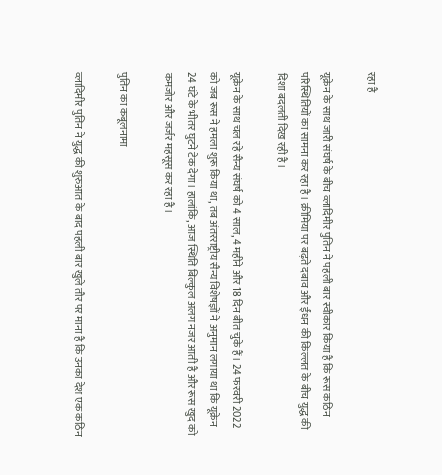रहा है

यूक्रेन के साथ जारी संघर्ष के बीच व्लादिमीर पुतिन ने पहली बार स्वीकार किया है कि रूस कठिन परिस्थितियों का सामना कर रहा है। क्रीमिया पर बढ़ते दबाव और ईंधन की किल्लत के बीच युद्ध की दिशा बदलती दिख रही है।

यूक्रेन के साथ चल रहे सैन्य संघर्ष को 4 साल, 4 महीने और 18 दिन बीत चुके हैं। 24 फरवरी 2022 को जब रूस ने हमला शुरू किया था, तब अंतरराष्ट्रीय सैन्य विशेषज्ञों ने अनुमान लगाया था कि यूक्रेन 24 घंटे के भीतर घुटने टेक देगा। हालांकि, आज स्थिति बिल्कुल अलग नजर आती है और रूस खुद को कमजोर और जर्जर महसूस कर रहा है।

पुतिन का कबूलनामा

व्लादिमीर पुतिन ने युद्ध की शुरुआत के बाद पहली बार खुले तौर पर माना है कि उनका देश एक कठिन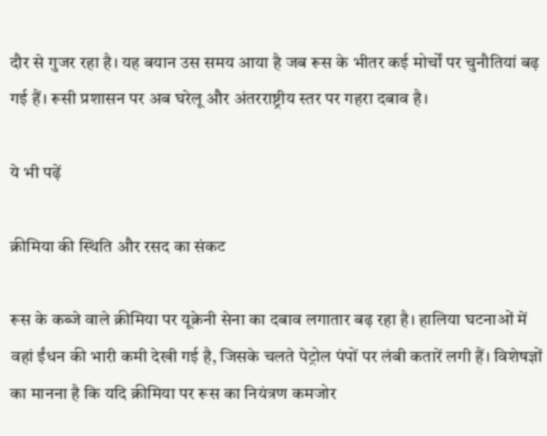दौर से गुजर रहा है। यह बयान उस समय आया है जब रूस के भीतर कई मोर्चों पर चुनौतियां बढ़ गई हैं। रूसी प्रशासन पर अब घरेलू और अंतरराष्ट्रीय स्तर पर गहरा दबाव है।

ये भी पढ़ें

क्रीमिया की स्थिति और रसद का संकट

रूस के कब्जे वाले क्रीमिया पर यूक्रेनी सेना का दबाव लगातार बढ़ रहा है। हालिया घटनाओं में वहां ईंधन की भारी कमी देखी गई है, जिसके चलते पेट्रोल पंपों पर लंबी कतारें लगी हैं। विशेषज्ञों का मानना है कि यदि क्रीमिया पर रूस का नियंत्रण कमजोर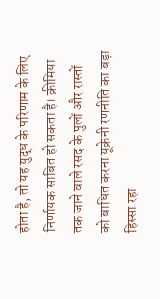होता है, तो यह युद्ध के परिणाम के लिए निर्णायक साबित हो सकता है। क्रीमिया तक जाने वाले रसद के पुलों और रास्तों को बाधित करना यूक्रेनी रणनीति का बड़ा हिस्सा रहा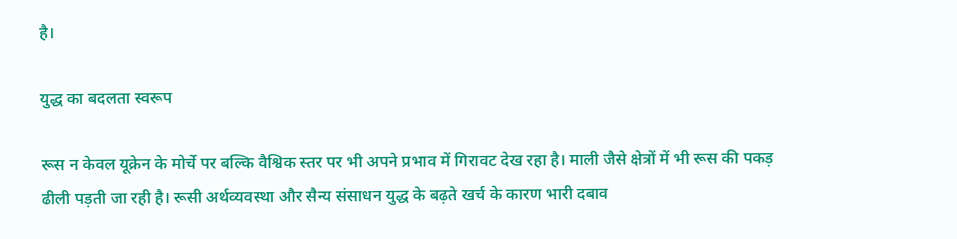है।

युद्ध का बदलता स्वरूप

रूस न केवल यूक्रेन के मोर्चे पर बल्कि वैश्विक स्तर पर भी अपने प्रभाव में गिरावट देख रहा है। माली जैसे क्षेत्रों में भी रूस की पकड़ ढीली पड़ती जा रही है। रूसी अर्थव्यवस्था और सैन्य संसाधन युद्ध के बढ़ते खर्च के कारण भारी दबाव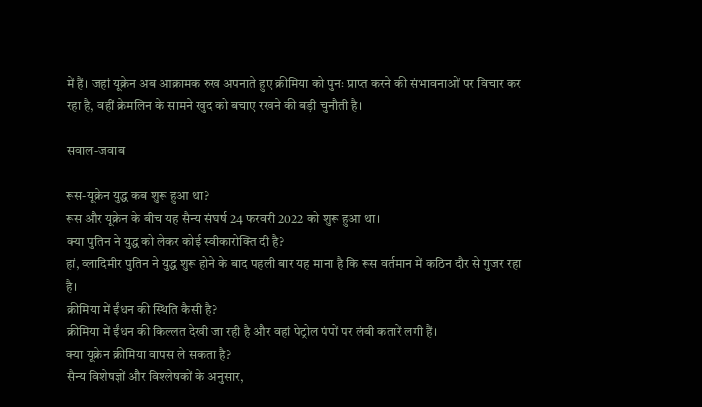में हैं। जहां यूक्रेन अब आक्रामक रुख अपनाते हुए क्रीमिया को पुनः प्राप्त करने की संभावनाओं पर विचार कर रहा है, वहीं क्रेमलिन के सामने खुद को बचाए रखने की बड़ी चुनौती है।

सवाल-जवाब

रूस-यूक्रेन युद्ध कब शुरू हुआ था?
रूस और यूक्रेन के बीच यह सैन्य संघर्ष 24 फरवरी 2022 को शुरू हुआ था।
क्या पुतिन ने युद्ध को लेकर कोई स्वीकारोक्ति दी है?
हां, व्लादिमीर पुतिन ने युद्ध शुरू होने के बाद पहली बार यह माना है कि रूस वर्तमान में कठिन दौर से गुजर रहा है।
क्रीमिया में ईंधन की स्थिति कैसी है?
क्रीमिया में ईंधन की किल्लत देखी जा रही है और वहां पेट्रोल पंपों पर लंबी कतारें लगी हैं।
क्या यूक्रेन क्रीमिया वापस ले सकता है?
सैन्य विशेषज्ञों और विश्लेषकों के अनुसार,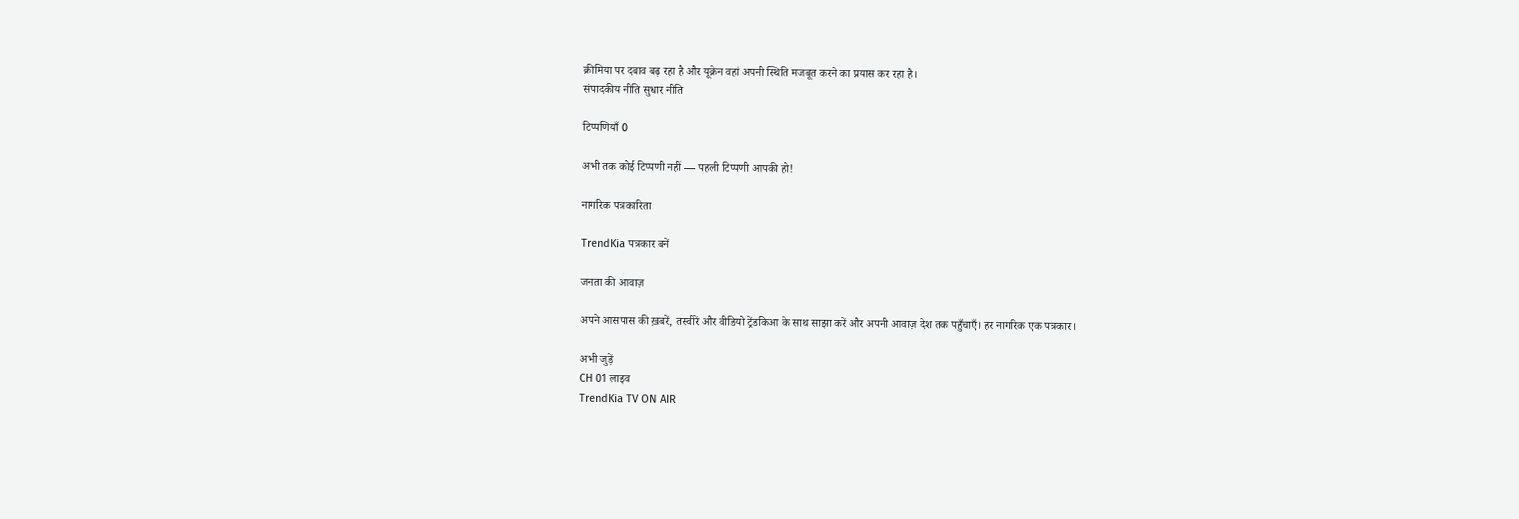क्रीमिया पर दबाव बढ़ रहा है और यूक्रेन वहां अपनी स्थिति मजबूत करने का प्रयास कर रहा है।
संपादकीय नीति सुधार नीति

टिप्पणियाँ 0

अभी तक कोई टिप्पणी नहीं — पहली टिप्पणी आपकी हो!

नागरिक पत्रकारिता

TrendKia पत्रकार बनें

जनता की आवाज़

अपने आसपास की ख़बरें, तस्वीरें और वीडियो ट्रेंडकिआ के साथ साझा करें और अपनी आवाज़ देश तक पहुँचाएँ। हर नागरिक एक पत्रकार।

अभी जुड़ें
CH 01 लाइव
TrendKia TV ON AIR